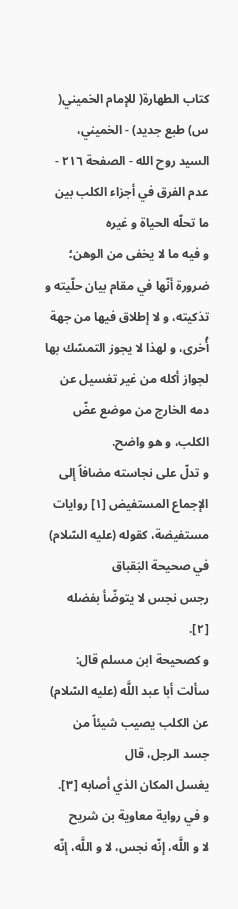كتاب الطهارة( للإمام الخميني( س) طبع جديد) - الخميني، السيد روح الله - الصفحة ٢١٦ - عدم الفرق في أجزاء الكلب بين ما تحلّه الحياة و غيره
و فيه ما لا يخفى من الوهن؛ ضرورة أنّها في مقام بيان حلّيته و تذكيته، و لا إطلاق فيها من جهة أُخرى، و لهذا لا يجوز التمسّك بها لجواز أكله من غير تغسيل عن دمه الخارج من موضع عضّ الكلب، و هو واضح.
و تدلّ على نجاسته مضافاً إلى الإجماع المستفيض [١] روايات مستفيضة، كقوله (عليه السّلام) في صحيحة البَقباق
رجس نجس لا يتوضّأ بفضله [٢].
و كصحيحة ابن مسلم قال: سألت أبا عبد اللَّه (عليه السّلام) عن الكلب يصيب شيئاً من جسد الرجل، قال
يغسل المكان الذي أصابه [٣].
و في رواية معاوية بن شريح
لا و اللَّه، إنّه نجس، لا و اللَّه، إنّه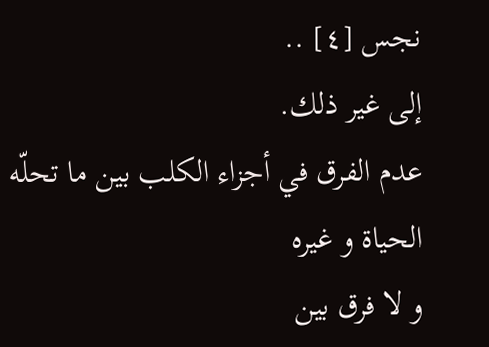نجس [٤] ..
إلى غير ذلك.
عدم الفرق في أجزاء الكلب بين ما تحلّه الحياة و غيره
و لا فرق بين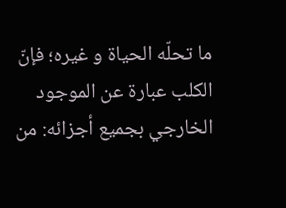ما تحلّه الحياة و غيره؛ فإنّ الكلب عبارة عن الموجود الخارجي بجميع أجزائه: من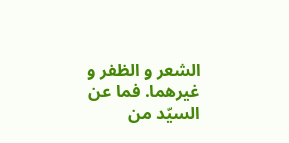الشعر و الظفر و غيرهما. فما عن السيّد من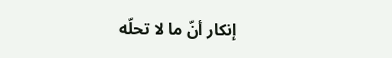إنكار أنّ ما لا تحلّه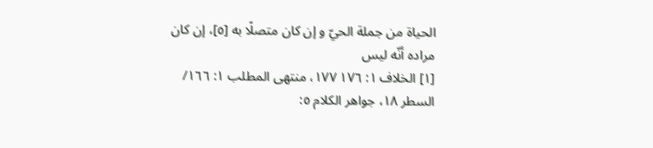الحياة من جملة الحيّ و إن كان متصلًا به [٥]، إن كان مراده أنّه ليس
[١] الخلاف ١: ١٧٦ ١٧٧، منتهى المطلب ١: ١٦٦/ السطر ١٨، جواهر الكلام ٥: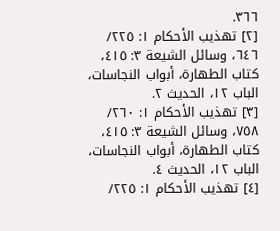٣٦٦.
[٢] تهذيب الأحكام ١: ٢٢٥/ ٦٤٦، وسائل الشيعة ٣: ٤١٥، كتاب الطهارة، أبواب النجاسات، الباب ١٢، الحديث ٢.
[٣] تهذيب الأحكام ١: ٢٦٠/ ٧٥٨، وسائل الشيعة ٣: ٤١٥، كتاب الطهارة، أبواب النجاسات، الباب ١٢، الحديث ٤.
[٤] تهذيب الأحكام ١: ٢٢٥/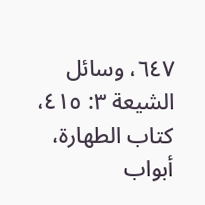٦٤٧، وسائل الشيعة ٣: ٤١٥، كتاب الطهارة، أبواب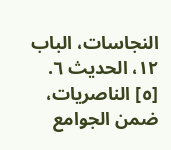النجاسات، الباب ١٢، الحديث ٦.
[٥] الناصريات، ضمن الجوامع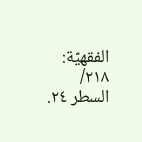الفقهيّة: ٢١٨/ السطر ٢٤.